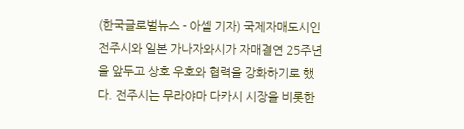(한국글로벌뉴스 - 아셀 기자) 국제자매도시인 전주시와 일본 가나자와시가 자매결연 25주년을 앞두고 상호 우호와 협력을 강화하기로 했다. 전주시는 무라야마 다카시 시장을 비롯한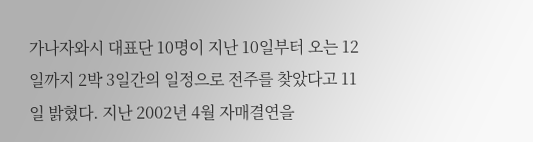가나자와시 대표단 10명이 지난 10일부터 오는 12일까지 2박 3일간의 일정으로 전주를 찾았다고 11일 밝혔다. 지난 2002년 4월 자매결연을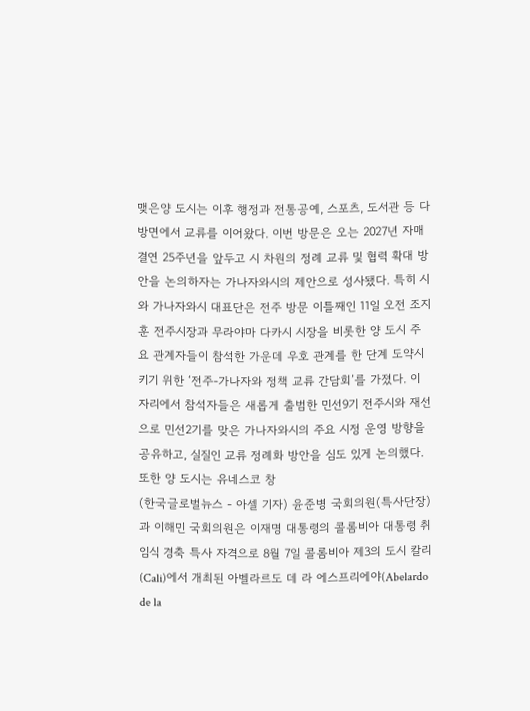맺은양 도시는 이후 행정과 전통공예, 스포츠, 도서관 등 다방면에서 교류를 이어왔다. 이번 방문은 오는 2027년 자매결연 25주년을 앞두고 시 차원의 정례 교류 및 협력 확대 방안을 논의하자는 가나자와시의 제안으로 성사됐다. 특히 시와 가나자와시 대표단은 전주 방문 이틀째인 11일 오전 조지훈 전주시장과 무라야마 다카시 시장을 비롯한 양 도시 주요 관계자들이 참석한 가운데 우호 관계를 한 단계 도약시키기 위한 ‘전주-가나자와 정책 교류 간담회’를 가졌다. 이 자리에서 참석자들은 새롭게 출범한 민선9기 전주시와 재선으로 민선2기를 맞은 가나자와시의 주요 시정 운영 방향을 공유하고, 실질인 교류 정례화 방안을 심도 있게 논의했다. 또한 양 도시는 유네스코 창
(한국글로벌뉴스 - 아셀 기자) 윤준병 국회의원(특사단장)과 이해민 국회의원은 이재명 대통령의 콜롬비아 대통령 취임식 경축 특사 자격으로 8월 7일 콜롬비아 제3의 도시 칼리(Cali)에서 개최된 아벨라르도 데 라 에스프리에야(Abelardo de la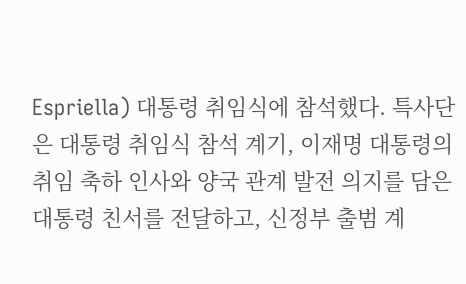Espriella) 대통령 취임식에 참석했다. 특사단은 대통령 취임식 참석 계기, 이재명 대통령의 취임 축하 인사와 양국 관계 발전 의지를 담은 대통령 친서를 전달하고, 신정부 출범 계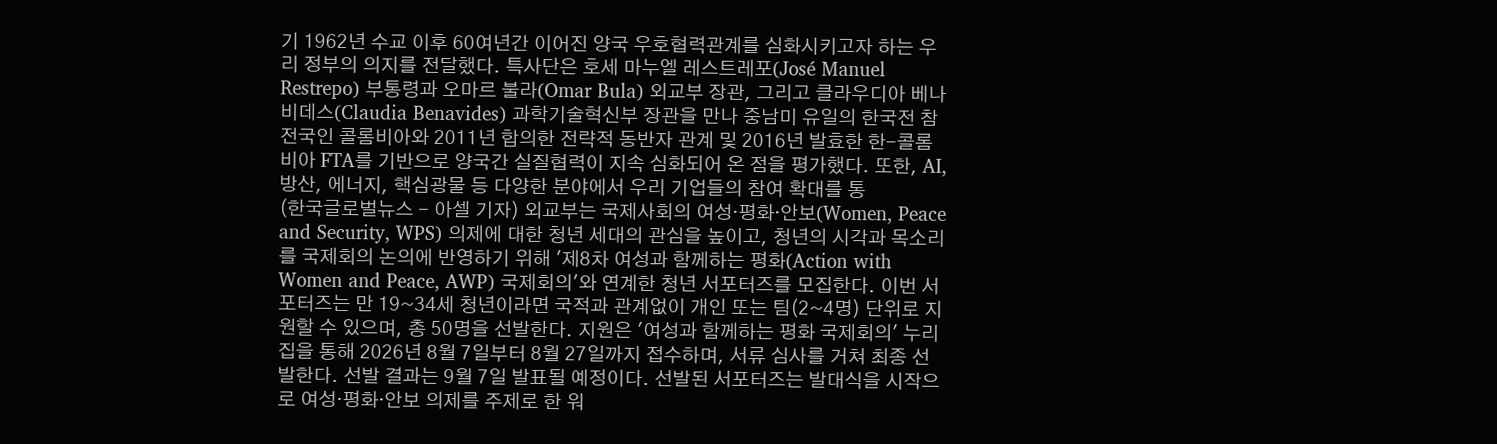기 1962년 수교 이후 60여년간 이어진 양국 우호협력관계를 심화시키고자 하는 우리 정부의 의지를 전달했다. 특사단은 호세 마누엘 레스트레포(José Manuel Restrepo) 부통령과 오마르 불라(Omar Bula) 외교부 장관, 그리고 클라우디아 베나비데스(Claudia Benavides) 과학기술혁신부 장관을 만나 중남미 유일의 한국전 참전국인 콜롬비아와 2011년 합의한 전략적 동반자 관계 및 2016년 발효한 한-콜롬비아 FTA를 기반으로 양국간 실질협력이 지속 심화되어 온 점을 평가했다. 또한, AI, 방산, 에너지, 핵심광물 등 다양한 분야에서 우리 기업들의 참여 확대를 통
(한국글로벌뉴스 - 아셀 기자) 외교부는 국제사회의 여성·평화·안보(Women, Peace and Security, WPS) 의제에 대한 청년 세대의 관심을 높이고, 청년의 시각과 목소리를 국제회의 논의에 반영하기 위해 '제8차 여성과 함께하는 평화(Action with Women and Peace, AWP) 국제회의'와 연계한 청년 서포터즈를 모집한다. 이번 서포터즈는 만 19~34세 청년이라면 국적과 관계없이 개인 또는 팀(2~4명) 단위로 지원할 수 있으며, 총 50명을 선발한다. 지원은 '여성과 함께하는 평화 국제회의' 누리집을 통해 2026년 8월 7일부터 8월 27일까지 접수하며, 서류 심사를 거쳐 최종 선발한다. 선발 결과는 9월 7일 발표될 예정이다. 선발된 서포터즈는 발대식을 시작으로 여성·평화·안보 의제를 주제로 한 워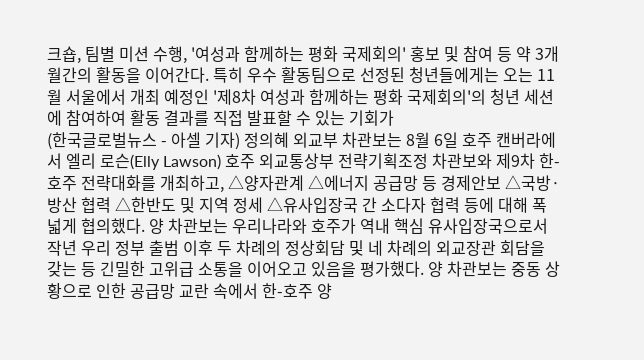크숍, 팀별 미션 수행, '여성과 함께하는 평화 국제회의' 홍보 및 참여 등 약 3개월간의 활동을 이어간다. 특히 우수 활동팀으로 선정된 청년들에게는 오는 11월 서울에서 개최 예정인 '제8차 여성과 함께하는 평화 국제회의'의 청년 세션에 참여하여 활동 결과를 직접 발표할 수 있는 기회가
(한국글로벌뉴스 - 아셀 기자) 정의혜 외교부 차관보는 8월 6일 호주 캔버라에서 엘리 로슨(Elly Lawson) 호주 외교통상부 전략기획조정 차관보와 제9차 한-호주 전략대화를 개최하고, △양자관계 △에너지 공급망 등 경제안보 △국방·방산 협력 △한반도 및 지역 정세 △유사입장국 간 소다자 협력 등에 대해 폭넓게 협의했다. 양 차관보는 우리나라와 호주가 역내 핵심 유사입장국으로서 작년 우리 정부 출범 이후 두 차례의 정상회담 및 네 차례의 외교장관 회담을 갖는 등 긴밀한 고위급 소통을 이어오고 있음을 평가했다. 양 차관보는 중동 상황으로 인한 공급망 교란 속에서 한-호주 양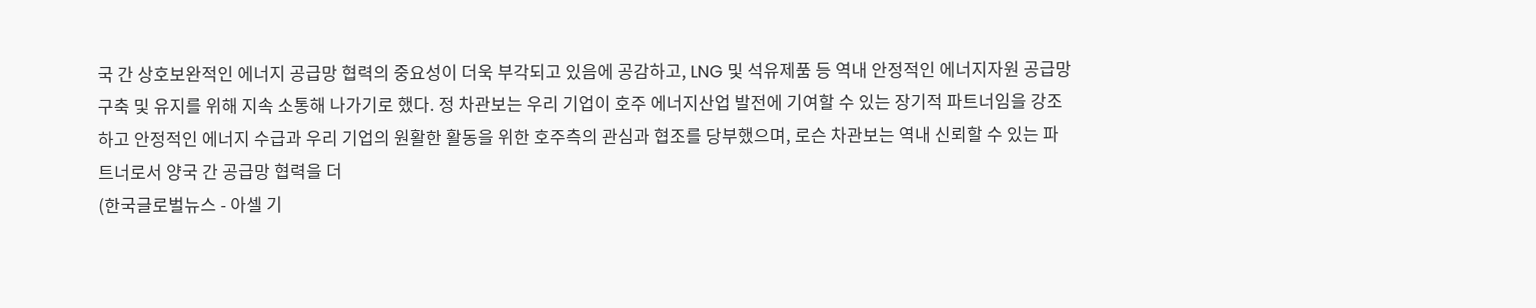국 간 상호보완적인 에너지 공급망 협력의 중요성이 더욱 부각되고 있음에 공감하고, LNG 및 석유제품 등 역내 안정적인 에너지자원 공급망 구축 및 유지를 위해 지속 소통해 나가기로 했다. 정 차관보는 우리 기업이 호주 에너지산업 발전에 기여할 수 있는 장기적 파트너임을 강조하고 안정적인 에너지 수급과 우리 기업의 원활한 활동을 위한 호주측의 관심과 협조를 당부했으며, 로슨 차관보는 역내 신뢰할 수 있는 파트너로서 양국 간 공급망 협력을 더
(한국글로벌뉴스 - 아셀 기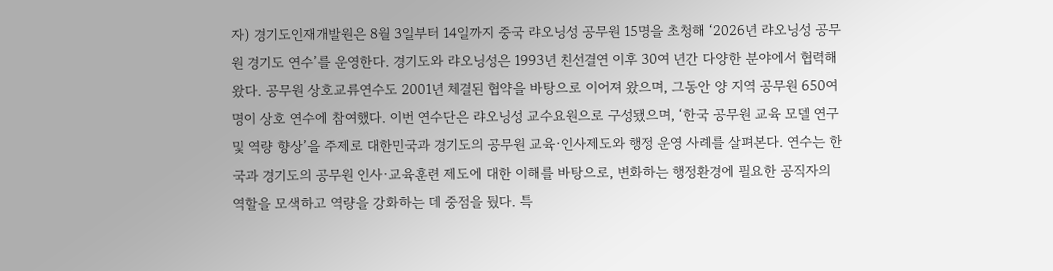자) 경기도인재개발원은 8월 3일부터 14일까지 중국 랴오닝성 공무원 15명을 초청해 ‘2026년 랴오닝성 공무원 경기도 연수’를 운영한다. 경기도와 랴오닝성은 1993년 친선결연 이후 30여 년간 다양한 분야에서 협력해 왔다. 공무원 상호교류연수도 2001년 체결된 협약을 바탕으로 이어져 왔으며, 그동안 양 지역 공무원 650여 명이 상호 연수에 참여했다. 이번 연수단은 랴오닝성 교수요원으로 구성됐으며, ‘한국 공무원 교육 모델 연구 및 역량 향상’을 주제로 대한민국과 경기도의 공무원 교육·인사제도와 행정 운영 사례를 살펴본다. 연수는 한국과 경기도의 공무원 인사·교육훈련 제도에 대한 이해를 바탕으로, 변화하는 행정환경에 필요한 공직자의 역할을 모색하고 역량을 강화하는 데 중점을 뒀다. 특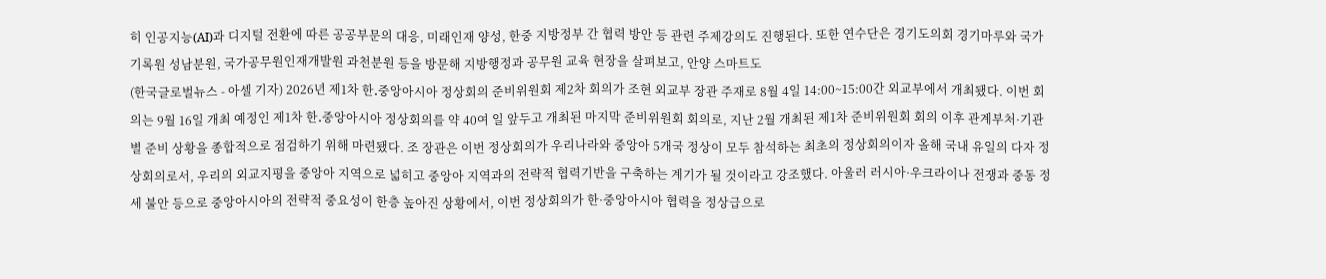히 인공지능(AI)과 디지털 전환에 따른 공공부문의 대응, 미래인재 양성, 한중 지방정부 간 협력 방안 등 관련 주제강의도 진행된다. 또한 연수단은 경기도의회 경기마루와 국가기록원 성남분원, 국가공무원인재개발원 과천분원 등을 방문해 지방행정과 공무원 교육 현장을 살펴보고, 안양 스마트도
(한국글로벌뉴스 - 아셀 기자) 2026년 제1차 한․중앙아시아 정상회의 준비위원회 제2차 회의가 조현 외교부 장관 주재로 8월 4일 14:00~15:00간 외교부에서 개최됐다. 이번 회의는 9월 16일 개최 예정인 제1차 한․중앙아시아 정상회의를 약 40여 일 앞두고 개최된 마지막 준비위원회 회의로, 지난 2월 개최된 제1차 준비위원회 회의 이후 관계부처·기관별 준비 상황을 종합적으로 점검하기 위해 마련됐다. 조 장관은 이번 정상회의가 우리나라와 중앙아 5개국 정상이 모두 참석하는 최초의 정상회의이자 올해 국내 유일의 다자 정상회의로서, 우리의 외교지평을 중앙아 지역으로 넓히고 중앙아 지역과의 전략적 협력기반을 구축하는 계기가 될 것이라고 강조했다. 아울러 러시아·우크라이나 전쟁과 중동 정세 불안 등으로 중앙아시아의 전략적 중요성이 한층 높아진 상황에서, 이번 정상회의가 한·중앙아시아 협력을 정상급으로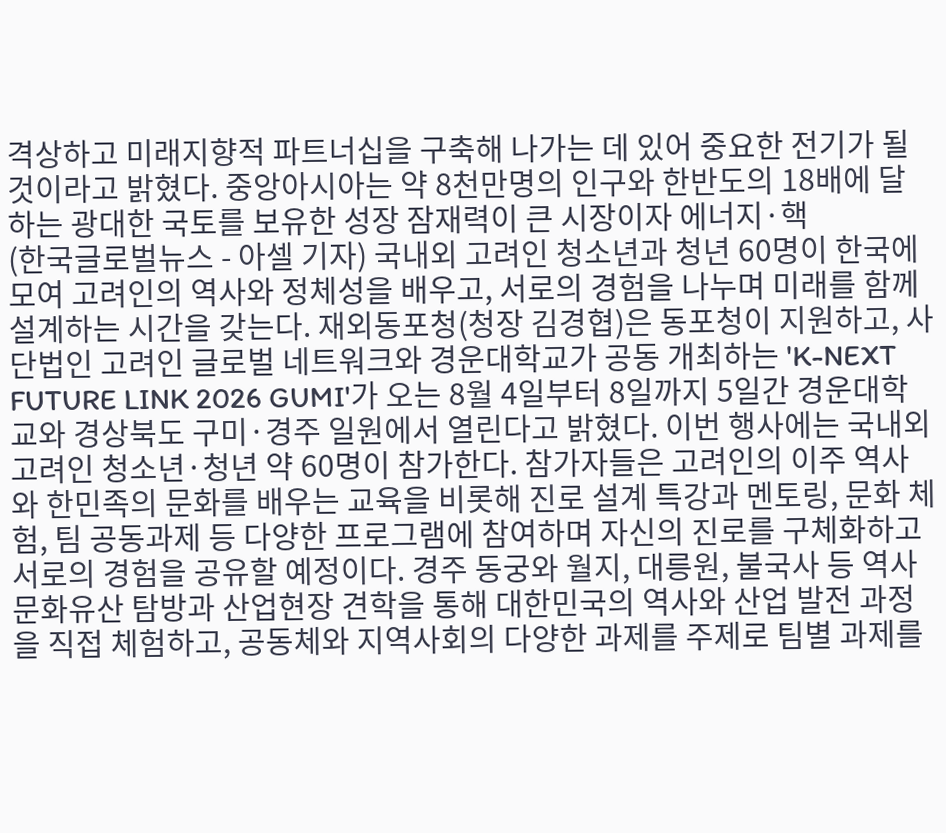격상하고 미래지향적 파트너십을 구축해 나가는 데 있어 중요한 전기가 될 것이라고 밝혔다. 중앙아시아는 약 8천만명의 인구와 한반도의 18배에 달하는 광대한 국토를 보유한 성장 잠재력이 큰 시장이자 에너지·핵
(한국글로벌뉴스 - 아셀 기자) 국내외 고려인 청소년과 청년 60명이 한국에 모여 고려인의 역사와 정체성을 배우고, 서로의 경험을 나누며 미래를 함께 설계하는 시간을 갖는다. 재외동포청(청장 김경협)은 동포청이 지원하고, 사단법인 고려인 글로벌 네트워크와 경운대학교가 공동 개최하는 'K-NEXT FUTURE LINK 2026 GUMI'가 오는 8월 4일부터 8일까지 5일간 경운대학교와 경상북도 구미·경주 일원에서 열린다고 밝혔다. 이번 행사에는 국내외 고려인 청소년·청년 약 60명이 참가한다. 참가자들은 고려인의 이주 역사와 한민족의 문화를 배우는 교육을 비롯해 진로 설계 특강과 멘토링, 문화 체험, 팀 공동과제 등 다양한 프로그램에 참여하며 자신의 진로를 구체화하고 서로의 경험을 공유할 예정이다. 경주 동궁와 월지, 대릉원, 불국사 등 역사 문화유산 탐방과 산업현장 견학을 통해 대한민국의 역사와 산업 발전 과정을 직접 체험하고, 공동체와 지역사회의 다양한 과제를 주제로 팀별 과제를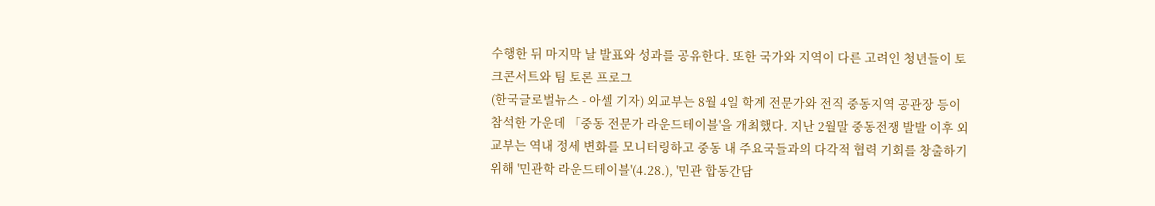수행한 뒤 마지막 날 발표와 성과를 공유한다. 또한 국가와 지역이 다른 고려인 청년들이 토크콘서트와 팀 토론 프로그
(한국글로벌뉴스 - 아셀 기자) 외교부는 8월 4일 학계 전문가와 전직 중동지역 공관장 등이 참석한 가운데 「중동 전문가 라운드테이블'을 개최했다. 지난 2월말 중동전쟁 발발 이후 외교부는 역내 정세 변화를 모니터링하고 중동 내 주요국들과의 다각적 협력 기회를 창출하기 위해 '민관학 라운드테이블'(4.28.), '민관 합동간담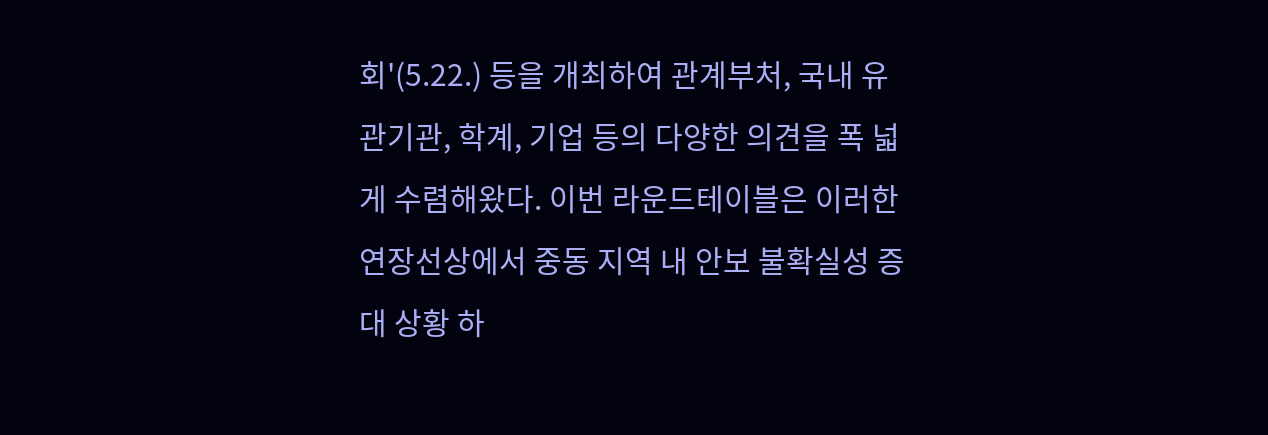회'(5.22.) 등을 개최하여 관계부처, 국내 유관기관, 학계, 기업 등의 다양한 의견을 폭 넓게 수렴해왔다. 이번 라운드테이블은 이러한 연장선상에서 중동 지역 내 안보 불확실성 증대 상황 하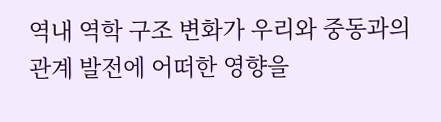역내 역학 구조 변화가 우리와 중동과의 관계 발전에 어떠한 영향을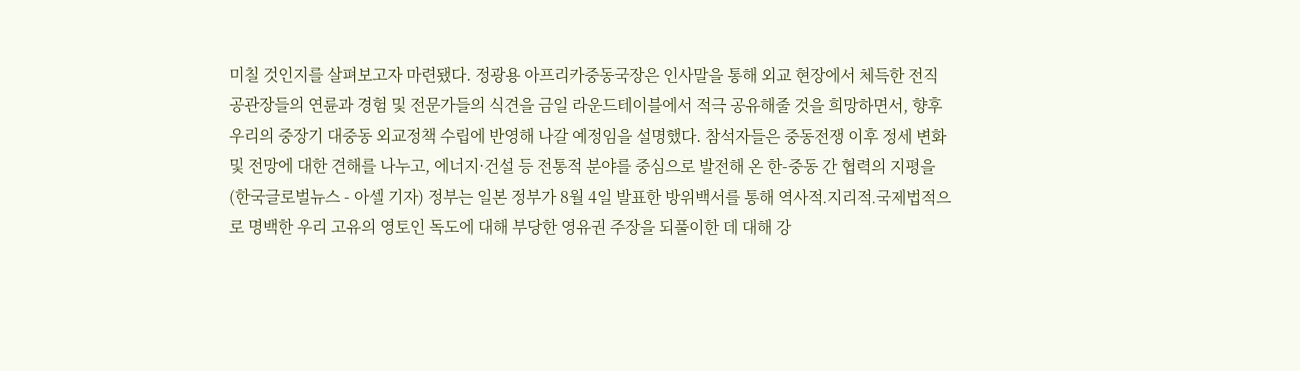미칠 것인지를 살펴보고자 마련됐다. 정광용 아프리카중동국장은 인사말을 통해 외교 현장에서 체득한 전직 공관장들의 연륜과 경험 및 전문가들의 식견을 금일 라운드테이블에서 적극 공유해줄 것을 희망하면서, 향후 우리의 중장기 대중동 외교정책 수립에 반영해 나갈 예정임을 설명했다. 참석자들은 중동전쟁 이후 정세 변화 및 전망에 대한 견해를 나누고, 에너지·건설 등 전통적 분야를 중심으로 발전해 온 한-중동 간 협력의 지평을
(한국글로벌뉴스 - 아셀 기자) 정부는 일본 정부가 8월 4일 발표한 방위백서를 통해 역사적․지리적․국제법적으로 명백한 우리 고유의 영토인 독도에 대해 부당한 영유권 주장을 되풀이한 데 대해 강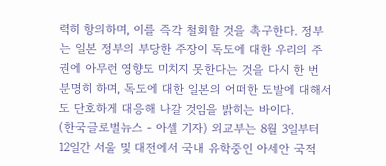력히 항의하며, 이를 즉각 철회할 것을 촉구한다. 정부는 일본 정부의 부당한 주장이 독도에 대한 우리의 주권에 아무런 영향도 미치지 못한다는 것을 다시 한 번 분명히 하며, 독도에 대한 일본의 어떠한 도발에 대해서도 단호하게 대응해 나갈 것임을 밝히는 바이다.
(한국글로벌뉴스 - 아셀 기자) 외교부는 8월 3일부터 12일간 서울 및 대전에서 국내 유학중인 아세안 국적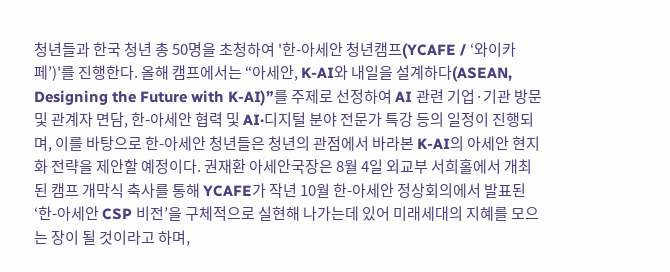청년들과 한국 청년 총 50명을 초청하여 '한-아세안 청년캠프(YCAFE / ‘와이카페’)'를 진행한다. 올해 캠프에서는 “아세안, K-AI와 내일을 설계하다(ASEAN, Designing the Future with K-AI)”를 주제로 선정하여 AI 관련 기업·기관 방문 및 관계자 면담, 한-아세안 협력 및 AI·디지털 분야 전문가 특강 등의 일정이 진행되며, 이를 바탕으로 한-아세안 청년들은 청년의 관점에서 바라본 K-AI의 아세안 현지화 전략을 제안할 예정이다. 권재환 아세안국장은 8월 4일 외교부 서희홀에서 개최된 캠프 개막식 축사를 통해 YCAFE가 작년 10월 한-아세안 정상회의에서 발표된 ‘한-아세안 CSP 비전’을 구체적으로 실현해 나가는데 있어 미래세대의 지혜를 모으는 장이 될 것이라고 하며,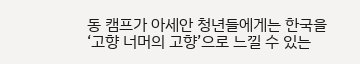동 캠프가 아세안 청년들에게는 한국을 ‘고향 너머의 고향’으로 느낄 수 있는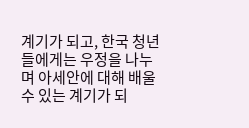계기가 되고, 한국 청년들에게는 우정을 나누며 아세안에 대해 배울 수 있는 계기가 되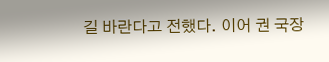길 바란다고 전했다. 이어 권 국장